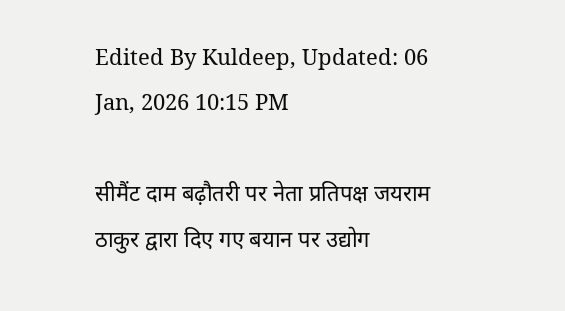Edited By Kuldeep, Updated: 06 Jan, 2026 10:15 PM

सीमैंट दाम बढ़ौतरी पर नेता प्रतिपक्ष जयराम ठाकुर द्वारा दिए गए बयान पर उद्योग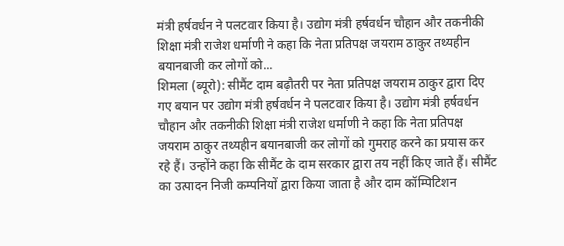मंत्री हर्षवर्धन ने पलटवार किया है। उद्योग मंत्री हर्षवर्धन चौहान और तकनीकी शिक्षा मंत्री राजेश धर्माणी ने कहा कि नेता प्रतिपक्ष जयराम ठाकुर तथ्यहीन बयानबाजी कर लोगों को...
शिमला (ब्यूरो): सीमैंट दाम बढ़ौतरी पर नेता प्रतिपक्ष जयराम ठाकुर द्वारा दिए गए बयान पर उद्योग मंत्री हर्षवर्धन ने पलटवार किया है। उद्योग मंत्री हर्षवर्धन चौहान और तकनीकी शिक्षा मंत्री राजेश धर्माणी ने कहा कि नेता प्रतिपक्ष जयराम ठाकुर तथ्यहीन बयानबाजी कर लोगों को गुमराह करने का प्रयास कर रहे हैं। उन्होंने कहा कि सीमैंट के दाम सरकार द्वारा तय नहीं किए जाते हैं। सीमैंट का उत्पादन निजी कम्पनियों द्वारा किया जाता है और दाम कॉम्पिटिशन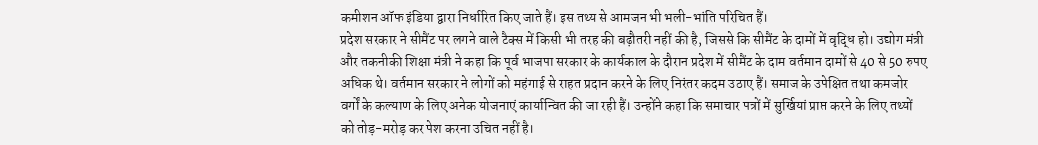कमीशन ऑफ इंडिया द्वारा निर्धारित किए जाते हैं। इस तथ्य से आमजन भी भली-भांति परिचित हैं।
प्रदेश सरकार ने सीमैंट पर लगने वाले टैक्स में किसी भी तरह की बढ़ौतरी नहीं की है, जिससे कि सीमैंट के दामों में वृद्धि हो। उद्योग मंत्री और तकनीकी शिक्षा मंत्री ने कहा कि पूर्व भाजपा सरकार के कार्यकाल के दौरान प्रदेश में सीमैंट के दाम वर्तमान दामों से 40 से 50 रुपए अधिक थे। वर्तमान सरकार ने लोगों को महंगाई से राहत प्रदान करने के लिए निरंतर कदम उठाए हैं। समाज के उपेक्षित तथा कमजोर वर्गों के कल्याण के लिए अनेक योजनाएं कार्यान्वित की जा रही हैं। उन्होंने कहा कि समाचार पत्रों में सुर्खियां प्राप्त करने के लिए तथ्यों को तोड़-मरोड़ कर पेश करना उचित नहीं है।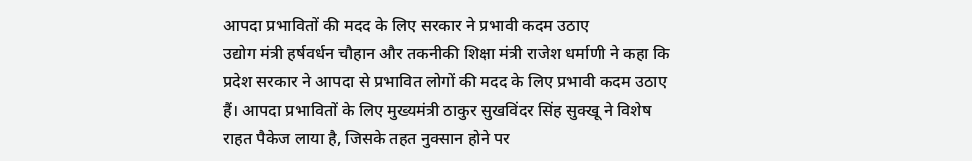आपदा प्रभावितों की मदद के लिए सरकार ने प्रभावी कदम उठाए
उद्योग मंत्री हर्षवर्धन चौहान और तकनीकी शिक्षा मंत्री राजेश धर्माणी ने कहा कि प्रदेश सरकार ने आपदा से प्रभावित लोगों की मदद के लिए प्रभावी कदम उठाए हैं। आपदा प्रभावितों के लिए मुख्यमंत्री ठाकुर सुखविंदर सिंह सुक्खू ने विशेष राहत पैकेज लाया है, जिसके तहत नुक्सान होने पर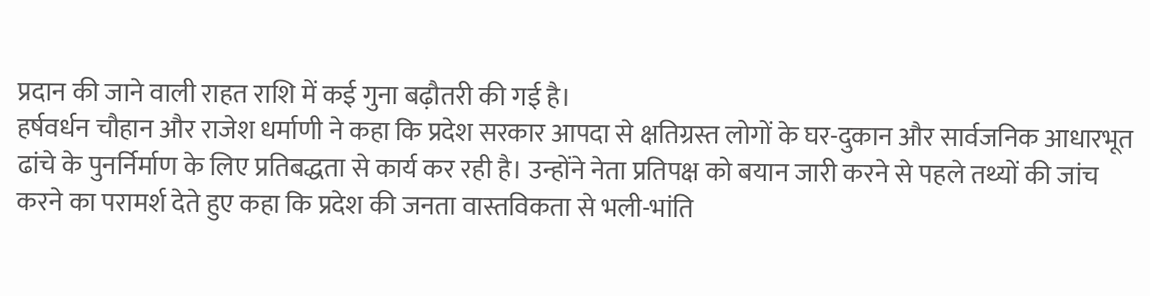प्रदान की जाने वाली राहत राशि में कई गुना बढ़ौतरी की गई है।
हर्षवर्धन चौहान और राजेश धर्माणी ने कहा कि प्रदेश सरकार आपदा से क्षतिग्रस्त लोगों के घर-दुकान और सार्वजनिक आधारभूत ढांचे के पुनर्निर्माण के लिए प्रतिबद्धता से कार्य कर रही है। उन्होंने नेता प्रतिपक्ष को बयान जारी करने से पहले तथ्यों की जांच करने का परामर्श देते हुए कहा कि प्रदेश की जनता वास्तविकता से भली-भांति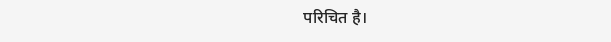परिचित है।